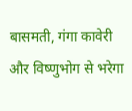बासमती, गंगा कावेरी और विष्णुभोग से भरेगा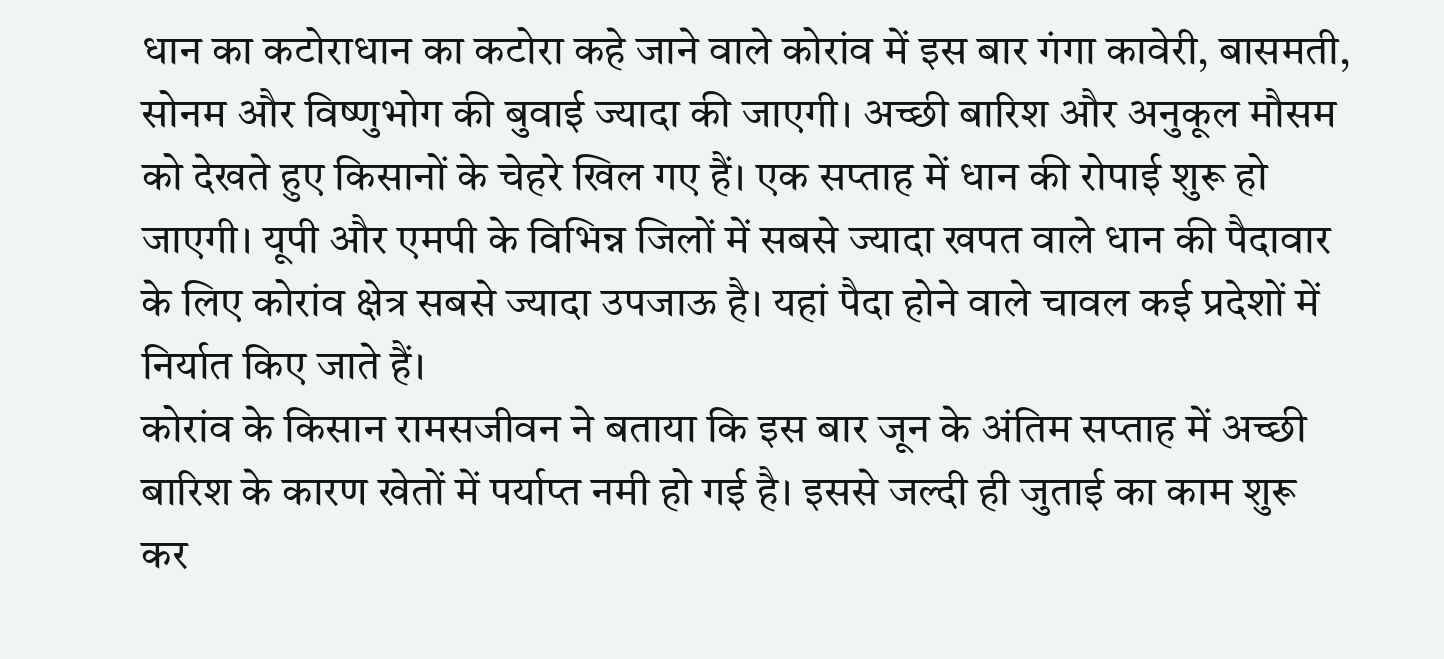धान का कटोराधान का कटोरा कहे जाने वाले कोरांव में इस बार गंगा कावेरी, बासमती, सोनम और विष्णुभोग की बुवाई ज्यादा की जाएगी। अच्छी बारिश और अनुकूल मौसम को देखते हुए किसानों के चेहरे खिल गए हैं। एक सप्ताह में धान की रोपाई शुरू हो जाएगी। यूपी और एमपी के विभिन्न जिलों में सबसे ज्यादा खपत वाले धान की पैदावार के लिए कोरांव क्षेत्र सबसे ज्यादा उपजाऊ है। यहां पैदा होने वाले चावल कई प्रदेशों में निर्यात किए जाते हैं।
कोरांव के किसान रामसजीवन ने बताया कि इस बार जून के अंतिम सप्ताह में अच्छी बारिश के कारण खेतों में पर्याप्त नमी हो गई है। इससे जल्दी ही जुताई का काम शुरू कर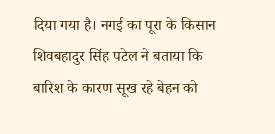दिया गया है। नगई का पूरा के किसान शिवबहादुर सिंह पटेल ने बताया कि बारिश के कारण सूख रहे बेहन को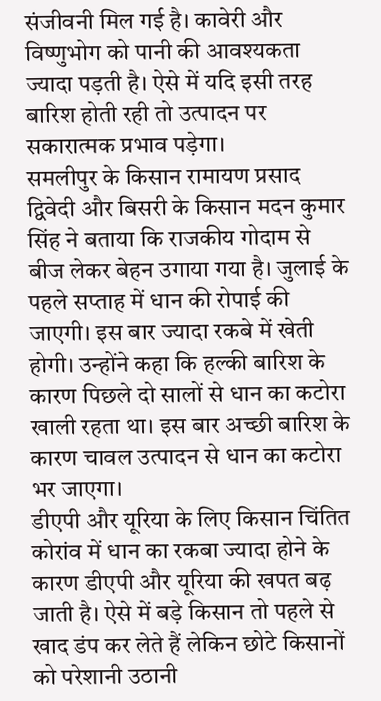संजीवनी मिल गई है। कावेरी और विष्णुभोग को पानी की आवश्यकता ज्यादा पड़ती है। ऐसे में यदि इसी तरह बारिश होती रही तो उत्पादन पर सकारात्मक प्रभाव पड़ेगा।
समलीपुर के किसान रामायण प्रसाद द्विवेदी और बिसरी के किसान मदन कुमार सिंह ने बताया कि राजकीय गोदाम से बीज लेकर बेहन उगाया गया है। जुलाई के पहले सप्ताह में धान की रोपाई की जाएगी। इस बार ज्यादा रकबे में खेती होगी। उन्होंने कहा कि हल्की बारिश के कारण पिछले दो सालों से धान का कटोरा खाली रहता था। इस बार अच्छी बारिश के कारण चावल उत्पादन से धान का कटोरा भर जाएगा।
डीएपी और यूरिया के लिए किसान चिंतित
कोरांव में धान का रकबा ज्यादा होने के कारण डीएपी और यूरिया की खपत बढ़ जाती है। ऐसे में बड़े किसान तो पहले से खाद डंप कर लेते हैं लेकिन छोटे किसानों को परेशानी उठानी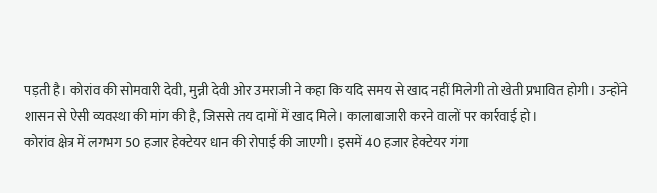पड़ती है। कोरांव की सोमवारी देवी, मुन्नी देवी ओर उमराजी ने कहा कि यदि समय से खाद नहीं मिलेगी तो खेती प्रभावित होगी। उन्होंने शासन से ऐसी व्यवस्था की मांग की है, जिससे तय दामों में खाद मिले। कालाबाजारी करने वालों पर कार्रवाई हो।
कोरांव क्षेत्र में लगभग 50 हजार हेक्टेयर धान की रोपाई की जाएगी। इसमें 40 हजार हेक्टेयर गंगा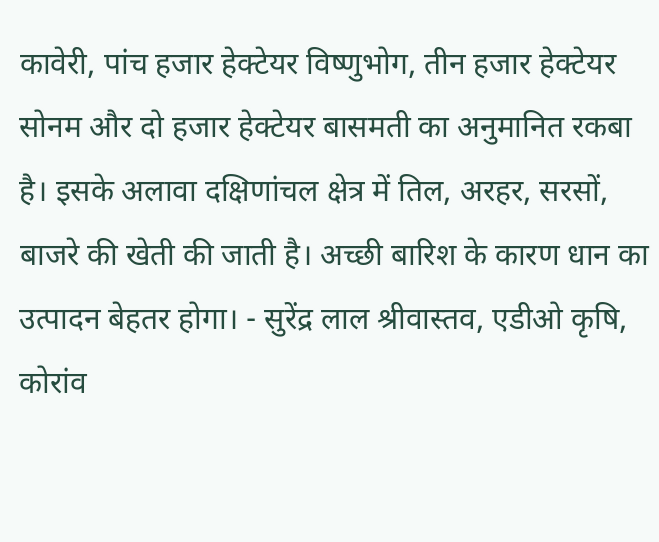कावेरी, पांच हजार हेक्टेयर विष्णुभोग, तीन हजार हेक्टेयर सोनम और दो हजार हेक्टेयर बासमती का अनुमानित रकबा है। इसके अलावा दक्षिणांचल क्षेत्र में तिल, अरहर, सरसों, बाजरे की खेती की जाती है। अच्छी बारिश के कारण धान का उत्पादन बेहतर होगा। - सुरेंद्र लाल श्रीवास्तव, एडीओ कृषि, कोरांव